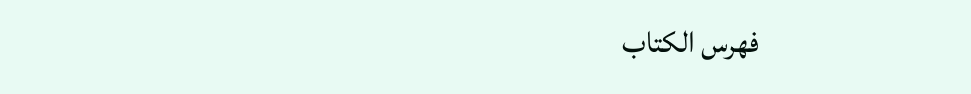فهرس الكتاب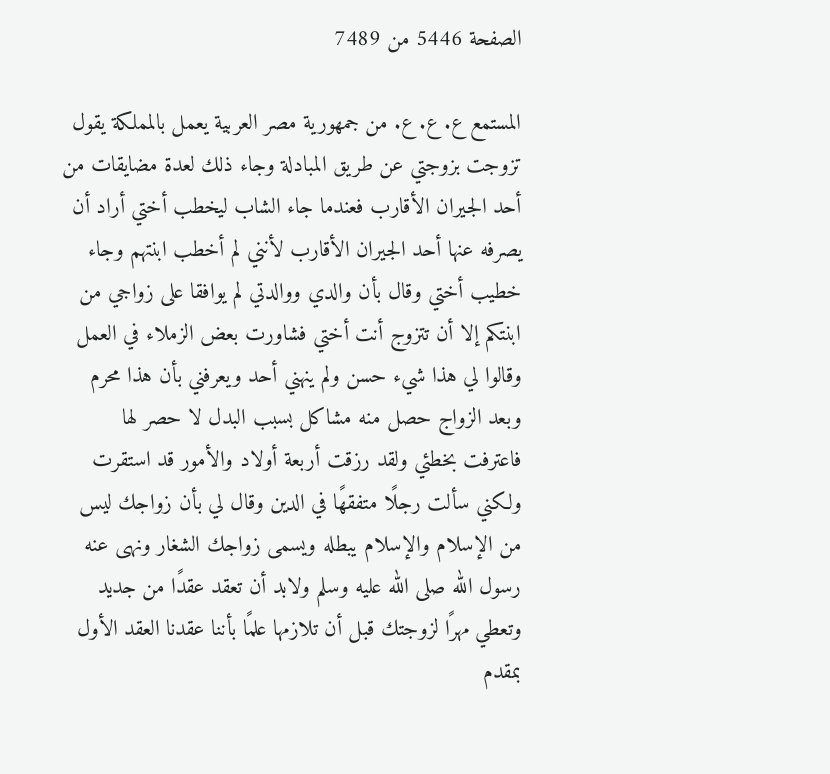الصفحة 5446 من 7489

المستمع ع. ع. ع. من جمهورية مصر العربية يعمل بالمملكة يقول تزوجت بزوجتي عن طريق المبادلة وجاء ذلك لعدة مضايقات من أحد الجيران الأقارب فعندما جاء الشاب ليخطب أختي أراد أن يصرفه عنها أحد الجيران الأقارب لأنني لم أخطب ابنتهم وجاء خطيب أختي وقال بأن والدي ووالدتي لم يوافقا على زواجي من ابنتكم إلا أن تتزوج أنت أختي فشاورت بعض الزملاء في العمل وقالوا لي هذا شيء حسن ولم ينهني أحد ويعرفني بأن هذا محرم وبعد الزواج حصل منه مشاكل بسبب البدل لا حصر لها فاعترفت بخطئي ولقد رزقت أربعة أولاد والأمور قد استقرت ولكني سألت رجلًا متفقهًا في الدين وقال لي بأن زواجك ليس من الإسلام والإسلام يبطله ويسمى زواجك الشغار ونهى عنه رسول الله صلى الله عليه وسلم ولابد أن تعقد عقدًا من جديد وتعطي مهرًا لزوجتك قبل أن تلازمها علمًا بأننا عقدنا العقد الأول بمقدم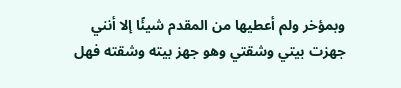وبمؤخر ولم أعطيها من المقدم شيئًا إلا أنني جهزت بيتي وشقتي وهو جهز بيته وشقته فهل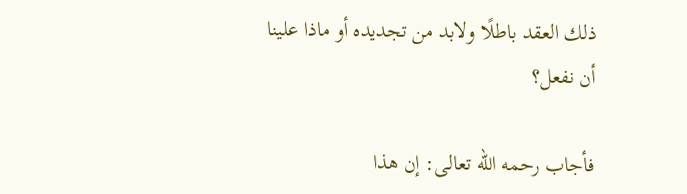ذلك العقد باطلًا ولابد من تجديده أو ماذا علينا أن نفعل؟

فأجاب رحمه الله تعالى: إن هذا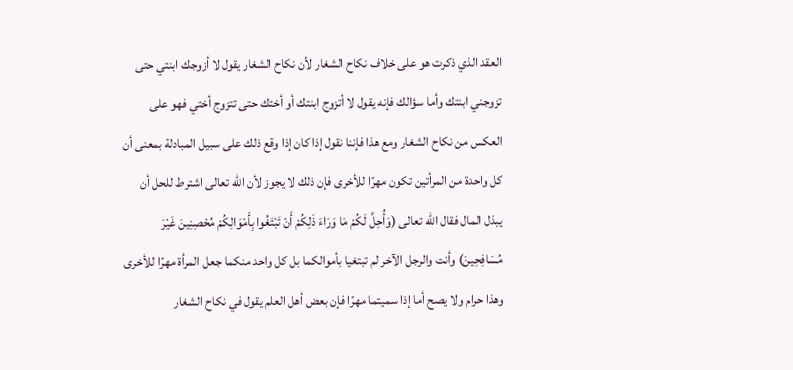العقد الذي ذكرت هو على خلاف نكاح الشغار لأن نكاح الشغار يقول لا أزوجك ابنتي حتى تزوجني ابنتك وأما سؤالك فإنه يقول لا أتزوج ابنتك أو أختك حتى تتزوج أختي فهو على العكس من نكاح الشغار ومع هذا فإننا نقول إذا كان إذا وقع ذلك على سبيل المبادلة بمعنى أن كل واحدة من المرأتين تكون مهرًا للأخرى فإن ذلك لا يجوز لأن الله تعالى اشترط للحل أن يبذل المال فقال الله تعالى (وَأُحِلَّ لَكُمْ مَا وَرَاءَ ذَلِكُمْ أَنْ تَبْتَغُوا بِأَمْوَالِكُمْ مُحْصِنِينَ غَيْرَ مُسَافِحِينَ) وأنت والرجل الآخر لم تبتغيا بأموالكما بل كل واحد منكما جعل المرأة مهرًا للأخرى وهذا حرام ولا يصح أما إذا سميتما مهرًا فإن بعض أهل العلم يقول في نكاح الشغار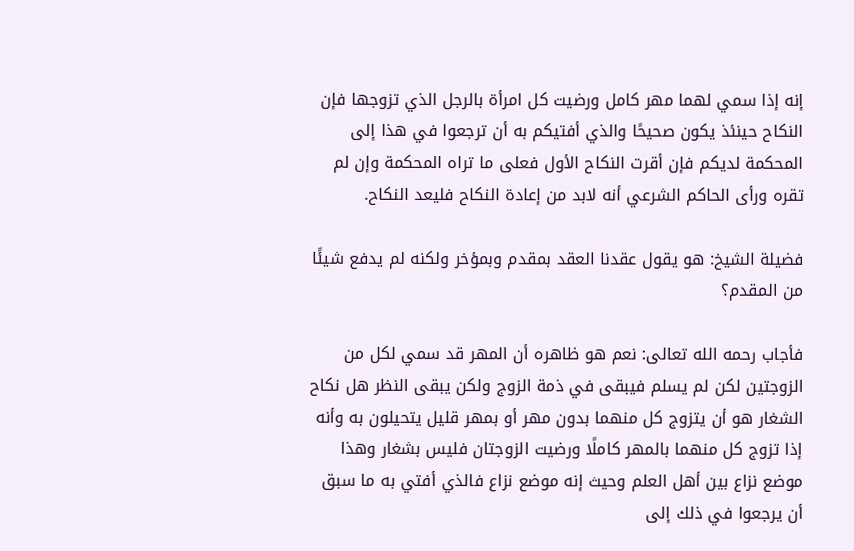إنه إذا سمي لهما مهر كامل ورضيت كل امرأة بالرجل الذي تزوجها فإن النكاح حينئذ يكون صحيحًا والذي أفتيكم به أن ترجعوا في هذا إلى المحكمة لديكم فإن أقرت النكاح الأول فعلى ما تراه المحكمة وإن لم تقره ورأى الحاكم الشرعي أنه لابد من إعادة النكاح فليعد النكاح.

فضيلة الشيخ: هو يقول عقدنا العقد بمقدم وبمؤخر ولكنه لم يدفع شيئًا من المقدم؟

فأجاب رحمه الله تعالى: نعم هو ظاهره أن المهر قد سمي لكل من الزوجتين لكن لم يسلم فيبقى في ذمة الزوج ولكن يبقى النظر هل نكاح الشغار هو أن يتزوج كل منهما بدون مهر أو بمهر قليل يتحيلون به وأنه إذا تزوج كل منهما بالمهر كاملًا ورضيت الزوجتان فليس بشغار وهذا موضع نزاع بين أهل العلم وحيث إنه موضع نزاع فالذي أفتي به ما سبق أن يرجعوا في ذلك إلى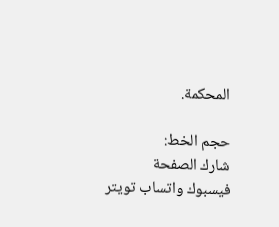المحكمة.

حجم الخط:
شارك الصفحة
فيسبوك واتساب تويتر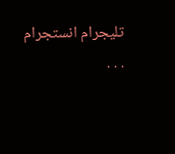تليجرام انستجرام
. . .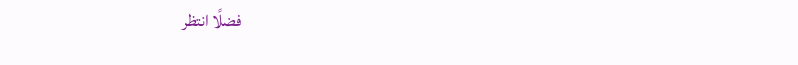فضلًا انتظر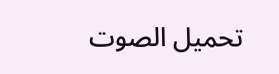تحميل الصوت